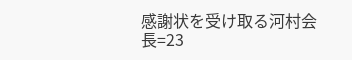感謝状を受け取る河村会長=23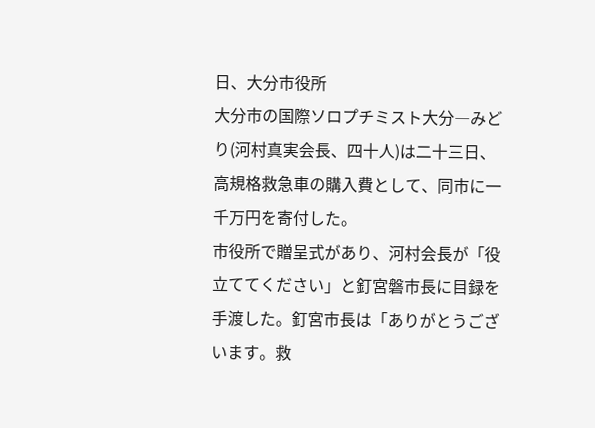日、大分市役所
大分市の国際ソロプチミスト大分―みどり(河村真実会長、四十人)は二十三日、高規格救急車の購入費として、同市に一千万円を寄付した。
市役所で贈呈式があり、河村会長が「役立ててください」と釘宮磐市長に目録を手渡した。釘宮市長は「ありがとうございます。救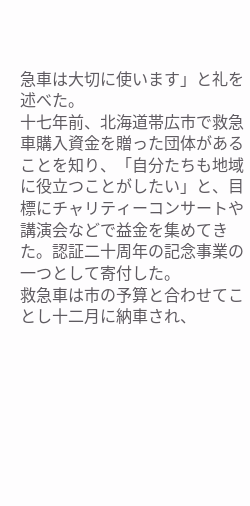急車は大切に使います」と礼を述べた。
十七年前、北海道帯広市で救急車購入資金を贈った団体があることを知り、「自分たちも地域に役立つことがしたい」と、目標にチャリティーコンサートや講演会などで益金を集めてきた。認証二十周年の記念事業の一つとして寄付した。
救急車は市の予算と合わせてことし十二月に納車され、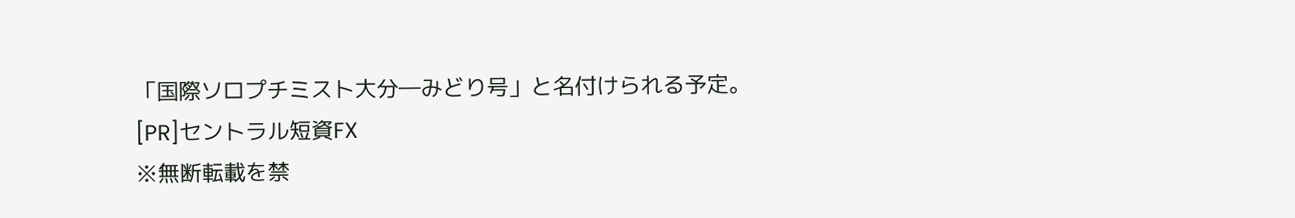「国際ソロプチミスト大分―みどり号」と名付けられる予定。
[PR]セントラル短資FX
※無断転載を禁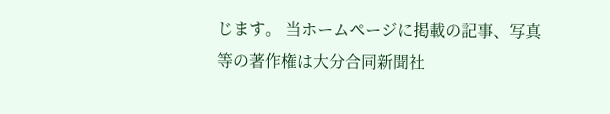じます。 当ホームページに掲載の記事、写真等の著作権は大分合同新聞社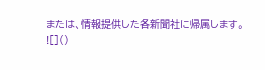または、情報提供した各新聞社に帰属します。
![]()